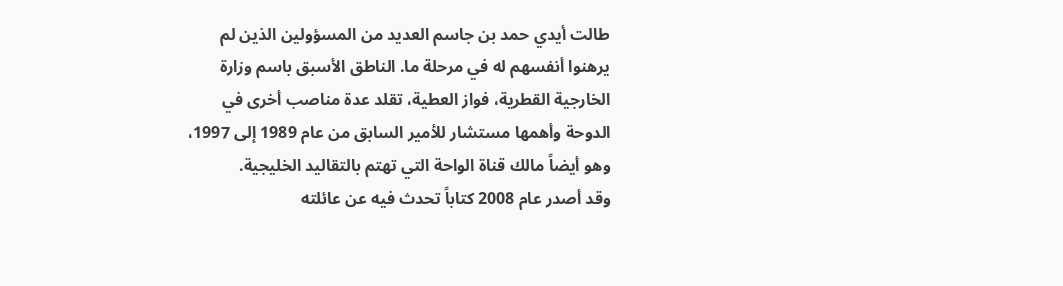طالت أيدي حمد بن جاسم العديد من المسؤولين الذين لم يرهنوا أنفسهم له في مرحلة ما. الناطق الأسبق باسم وزارة الخارجية القطرية، فواز العطية، تقلد عدة مناصب أخرى في الدوحة وأهمها مستشار للأمير السابق من عام 1989 إلى 1997، وهو أيضاً مالك قناة الواحة التي تهتم بالتقاليد الخليجية.
وقد أصدر عام 2008 كتاباً تحدث فيه عن عائلته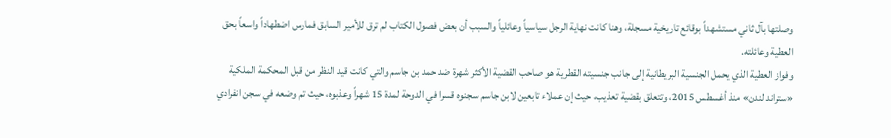وصلتها بآل ثاني مستشهداً بوقائع تاريخية مسجلة، وهنا كانت نهاية الرجل سياسياً وعائلياً والسبب أن بعض فصول الكتاب لم ترق للأمير السابق فمارس اضطهاداً واسعاً بحق العطية وعائلته.
وفواز العطية الذي يحمل الجنسية البريطانية إلى جانب جنسيته القطرية هو صاحب القضية الأكثر شهرة ضد حمد بن جاسم والتي كانت قيد النظر من قبل المحكمة الملكية «ستراند لندن» منذ أغسطس 2015، وتتعلق بقضية تعذيب، حيث إن عملاء تابعين لابن جاسم سجنوه قسرا في الدوحة لمدة 15 شهراً وعذبوه، حيث تم وضعه في سجن انفرادي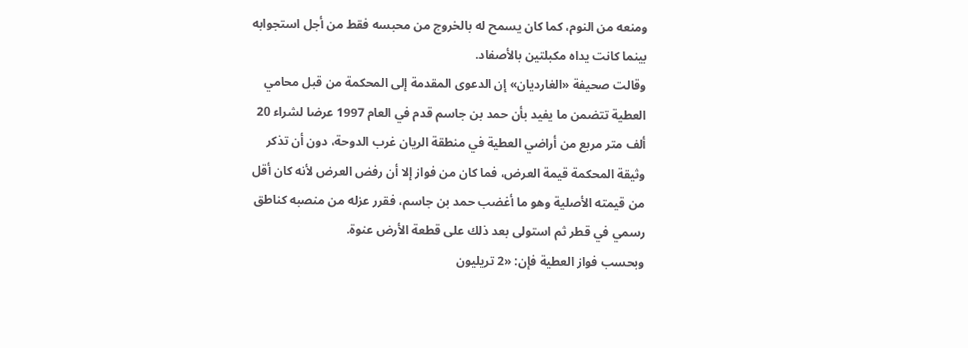ومنعه من النوم، كما كان يسمح له بالخروج من محبسه فقط من أجل استجوابه بينما كانت يداه مكبلتين بالأصفاد.
وقالت صحيفة «الغارديان» إن الدعوى المقدمة إلى المحكمة من قبل محامي العطية تتضمن ما يفيد بأن حمد بن جاسم قدم في العام 1997 عرضا لشراء 20 ألف متر مربع من أراضي العطية في منطقة الريان غرب الدوحة، دون أن تذكر وثيقة المحكمة قيمة العرض، فما كان من فواز إلا أن رفض العرض لأنه كان أقل من قيمته الأصلية وهو ما أغضب حمد بن جاسم، فقرر عزله من منصبه كناطق رسمي في قطر ثم استولى بعد ذلك على قطعة الأرض عنوة.
وبحسب فواز العطية فإن: «2 تريليون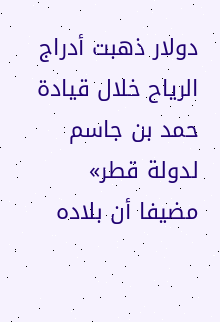دولار ذهبت أدراج الرياح خلال قيادة حمد بن جاسم لدولة قطر» مضيفا أن بلاده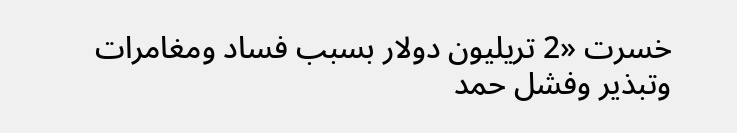خسرت «2 تريليون دولار بسبب فساد ومغامرات وتبذير وفشل حمد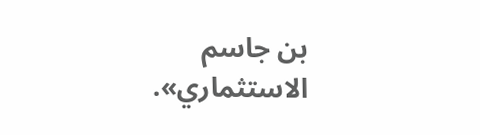بن جاسم الاستثماري».